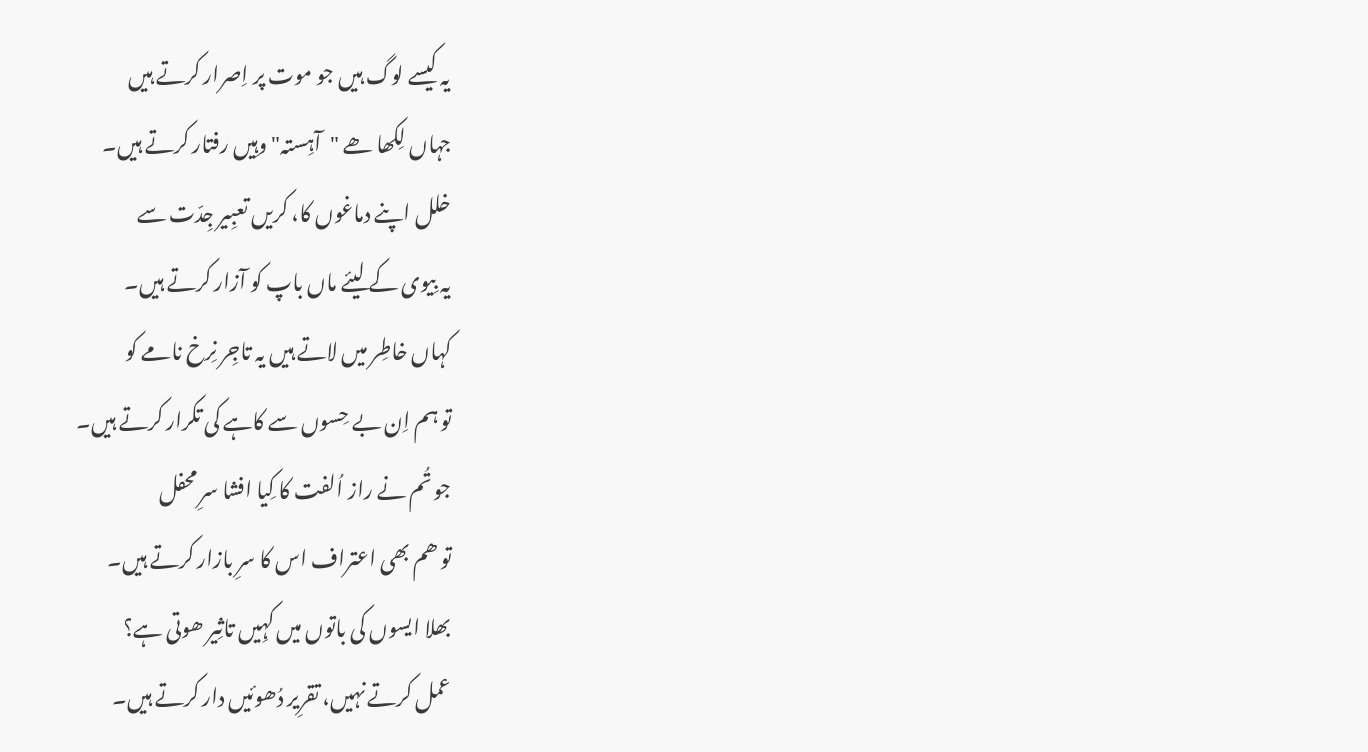یہ کیسے لوگ ہیں جو موت پر اِصرار کرتے ہیں
جہاں لِکھا ھے "آہِستہ" وہِیں رفتار کرتے ہیں۔
خلل اپنے دماغوں کا، کریں تعبِیر جِدّت سے
یہ بِیوی کے لیئے ماں باپ کو آزار کرتے ہیں۔
کہاں خاطِر میں لاتے ہیں یہ تاجِر نِرخ نامے کو
تو ہم اِن بے حِسوں سے کاہے کی تکرار کرتے ہیں۔
جو تُم نے راز اُلفت کا کِیا افشا سرِ محفل
تو ھم بھی اعتراف اس کا سرِ بازار کرتے ہیں۔
بھلا ایسوں کی باتوں میں کہِیں تاثِیر ھوتی ہے؟
عمل کرتے نہیں، تقرِیر دُھوئیں دار کرتے ہیں۔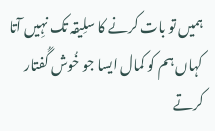ہمیں تو بات کرنے کا سلِیقہ تک نہِیں آتا
کہاں ہم کو کمال ایسا جو خُوش گُفتار کرتے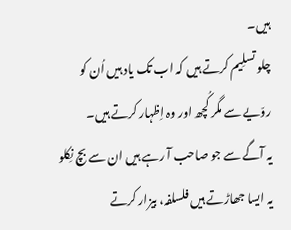ہیں۔
چلو تسلِیم کرتے ہیں کہ اب تک یاد ہیں اُن کو
روّیے سے مگر کُچھ اور وہ اِظہار کرتے ہیں۔
یہ آگے سے جو صاحب آ رہے ہیں ان سے بچ نِکلو
یہ ایسا جھاڑتے ہیں فلسلفہ، بیزار کرتے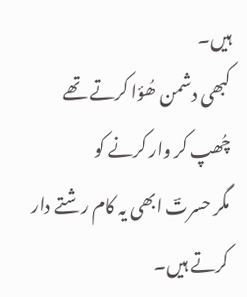ہیں۔
کبھی دشمن ھُؤا کرتے تھے چُھپ کر وار کرنے کو
مگر حسرتؔ ابھی یہ کام رشتے دار کرتے ہیں۔